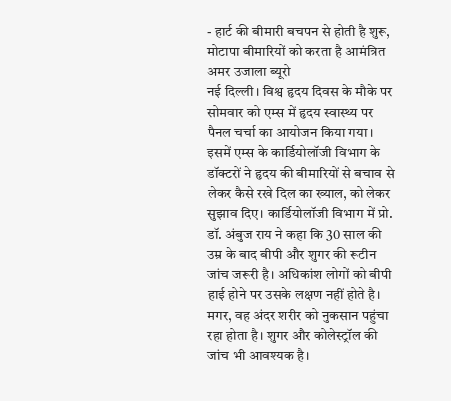- हार्ट की बीमारी बचपन से होती है शुरू, मोटापा बीमारियों को करता है आमंत्रित
अमर उजाला ब्यूरो
नई दिल्ली। विश्व हृदय दिवस के मौके पर सोमवार को एम्स में हृदय स्वास्थ्य पर पैनल चर्चा का आयोजन किया गया। इसमें एम्स के कार्डियोलॉजी विभाग के डॉक्टरों ने हृदय की बीमारियों से बचाव से लेकर कैसे रखे दिल का ख्याल, को लेकर सुझाव दिए। कार्डियोलॉजी विभाग में प्रो. डॉ. अंबुज राय ने कहा कि 30 साल की उम्र के बाद बीपी और शुगर की रूटीन जांच जरूरी है। अधिकांश लोगों को बीपी हाई होने पर उसके लक्षण नहीं होते है। मगर, वह अंदर शरीर को नुकसान पहुंचा रहा होता है। शुगर और कोलेस्ट्रॉल की जांच भी आवश्यक है।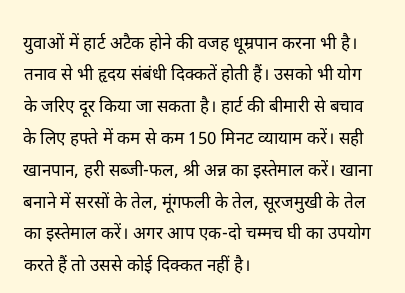युवाओं में हार्ट अटैक होने की वजह धूम्रपान करना भी है।
तनाव से भी हृदय संबंधी दिक्कतें होती हैं। उसको भी योग के जरिए दूर किया जा सकता है। हार्ट की बीमारी से बचाव के लिए हफ्ते में कम से कम 150 मिनट व्यायाम करें। सही खानपान, हरी सब्जी-फल, श्री अन्न का इस्तेमाल करें। खाना बनाने में सरसों के तेल, मूंगफली के तेल, सूरजमुखी के तेल का इस्तेमाल करें। अगर आप एक-दो चम्मच घी का उपयोग करते हैं तो उससे कोई दिक्कत नहीं है।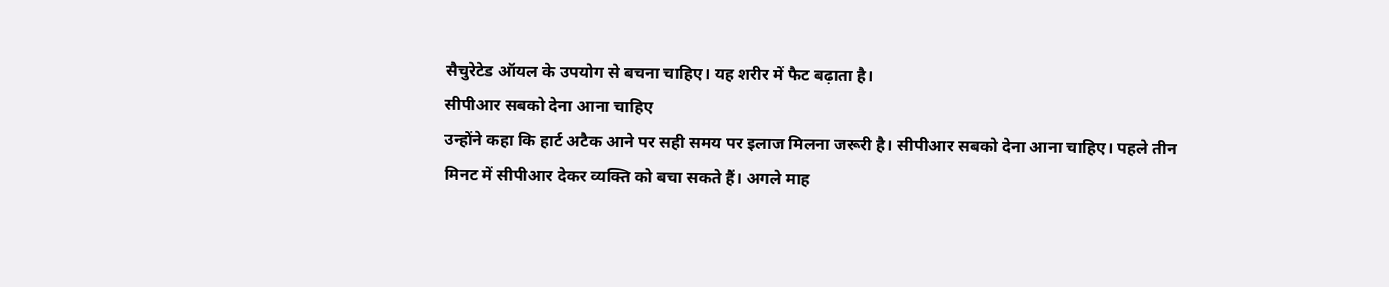सैचुरेटेड ऑयल के उपयोग से बचना चाहिए। यह शरीर में फैट बढ़ाता है।
सीपीआर सबको देना आना चाहिए
उन्होंने कहा कि हार्ट अटैक आने पर सही समय पर इलाज मिलना जरूरी है। सीपीआर सबको देना आना चाहिए। पहले तीन मिनट में सीपीआर देकर व्यक्ति को बचा सकते हैं। अगले माह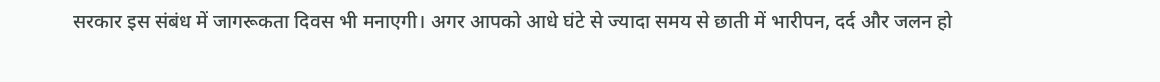सरकार इस संबंध में जागरूकता दिवस भी मनाएगी। अगर आपको आधे घंटे से ज्यादा समय से छाती में भारीपन, दर्द और जलन हो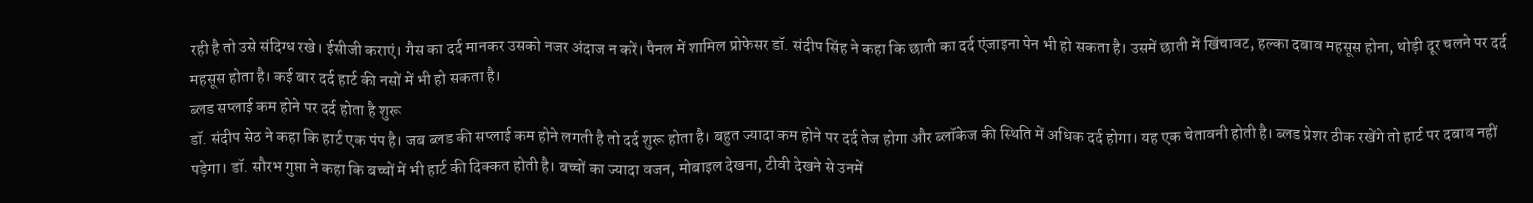रही है तो उसे संदिग्ध रखे। ईसीजी कराएं। गैस का दर्द मानकर उसको नजर अंदाज न करें। पैनल में शामिल प्रोफेसर डॉ. संदीप सिंह ने कहा कि छाती का दर्द एंजाइना पेन भी हो सकता है। उसमें छाती में खिंचावट, हल्का दबाव महसूस होना, थोड़ी दूर चलने पर दर्द महसूस होता है। कई बार दर्द हार्ट की नसों में भी हो सकता है।
ब्लड सप्लाई कम होने पर दर्द होता है शुरू
डॉ. संदीप सेठ ने कहा कि हार्ट एक पंप है। जब ब्लड की सप्लाई कम होने लगती है तो दर्द शुरू होता है। बहुत ज्यादा कम होने पर दर्द तेज होगा और ब्लॉकेज की स्थिति में अधिक दर्द होगा। यह एक चेतावनी होती है। ब्लड प्रेशर ठीक रखेंगे तो हार्ट पर दबाव नहीं पड़ेगा। डॉ. सौरभ गुप्ता ने कहा कि बच्चों में भी हार्ट की दिक्कत होती है। बच्चों का ज्यादा वजन, मोबाइल देखना, टीवी देखने से उनमें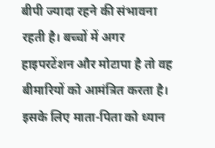बीपी ज्यादा रहने की संभावना रहती है। बच्चों में अगर हाइपरटेंशन और मोटापा है तो वह बीमारियों को आमंत्रित करता है। इसके लिए माता-पिता को ध्यान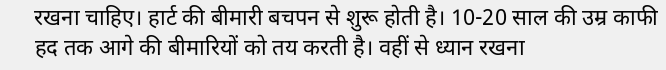रखना चाहिए। हार्ट की बीमारी बचपन से शुरू होती है। 10-20 साल की उम्र काफी हद तक आगे की बीमारियों को तय करती है। वहीं से ध्यान रखना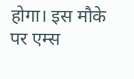होगा। इस मौके पर एम्स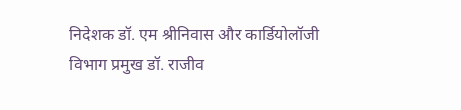निदेशक डॉ. एम श्रीनिवास और कार्डियोलॉजी विभाग प्रमुख डॉ. राजीव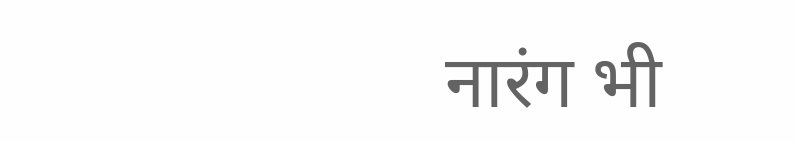नारंग भी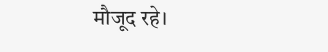मौजूद रहे।